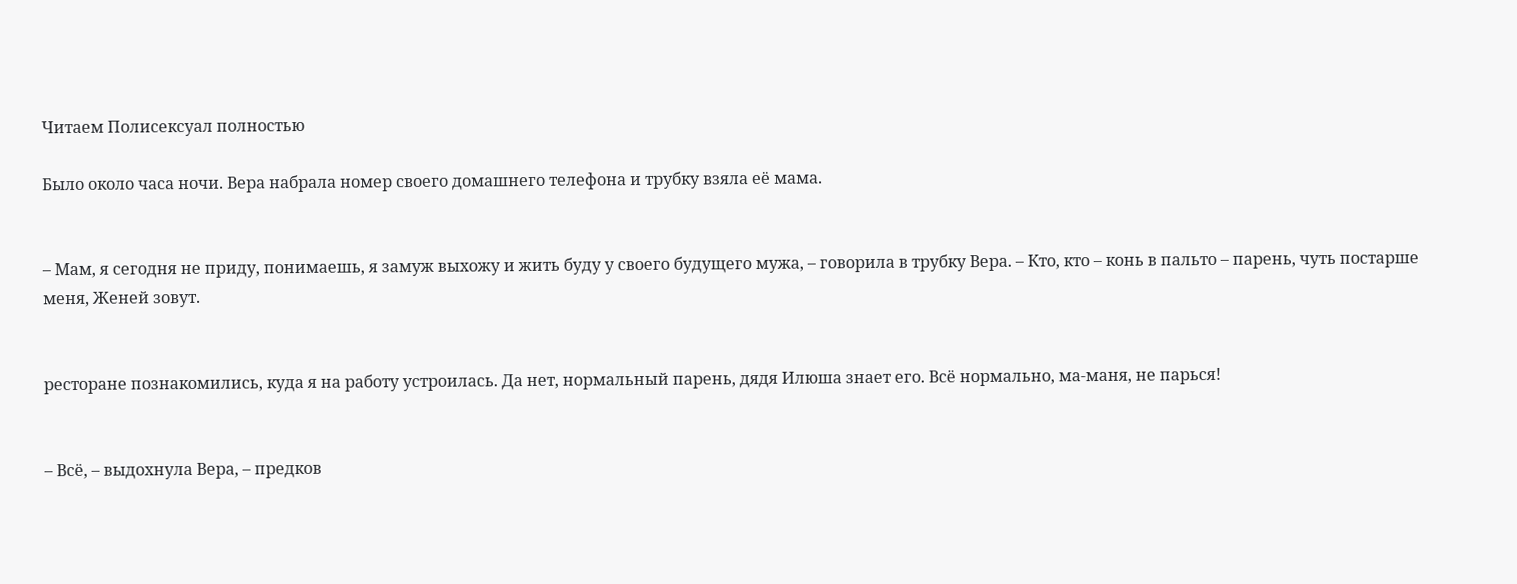Читаем Полисексуал полностью

Было около часа ночи. Вера набрала номер своего домашнего телефона и трубку взяла её мама.


– Мам, я сегодня не приду, понимаешь, я замуж выхожу и жить буду у своего будущего мужа, – говорила в трубку Вера. – Кто, кто – конь в пальто – парень, чуть постарше меня, Женей зовут.


ресторане познакомились, куда я на работу устроилась. Да нет, нормальный парень, дядя Илюша знает его. Всё нормально, ма-маня, не парься!


– Всё, – выдохнула Вера, – предков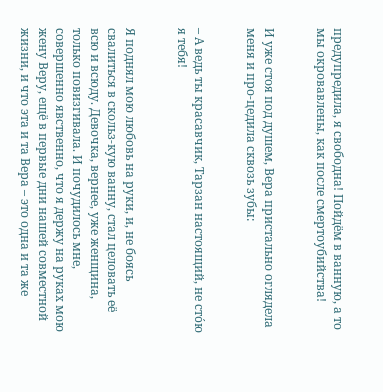предупредила, я свободна! Пойдём в ванную, а то мы окровавлены, как после смертоубийства!


И уже стоя под душем, Вера пристально оглядела меня и про-цедила сквозь зубы:


– А ведь ты красавчик, Тарзан настоящий, не стóю я тебя!


Я поднял мою любовь на руки, и, не боясь свалиться в скольз-кую ванну, стал целовать её всю и всюду. Девочка, вернее, уже женщина, только повизгивала. И почудилось мне, совершенно явственно, что я держу на руках мою жену Веру, ещё в первые дни нашей совместной жизни, и что эта и та Вера – это одна и та же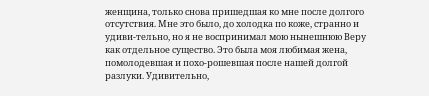женщина, только снова пришедшая ко мне после долгого отсутствия. Мне это было, до холодка по коже, странно и удиви-тельно, но я не воспринимал мою нынешнюю Веру как отдельное существо. Это была моя любимая жена, помолодевшая и похо-рошевшая после нашей долгой разлуки. Удивительно,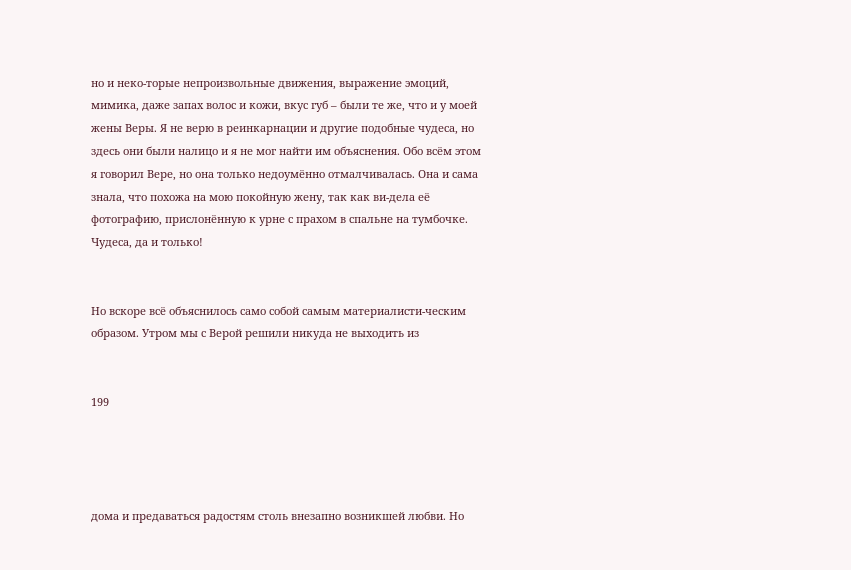но и неко-торые непроизвольные движения, выражение эмоций, мимика, даже запах волос и кожи, вкус губ – были те же, что и у моей жены Веры. Я не верю в реинкарнации и другие подобные чудеса, но здесь они были налицо и я не мог найти им объяснения. Обо всём этом я говорил Вере, но она только недоумённо отмалчивалась. Она и сама знала, что похожа на мою покойную жену, так как ви-дела её фотографию, прислонённую к урне с прахом в спальне на тумбочке. Чудеса, да и только!


Но вскоре всё объяснилось само собой самым материалисти-ческим образом. Утром мы с Верой решили никуда не выходить из


199




дома и предаваться радостям столь внезапно возникшей любви. Но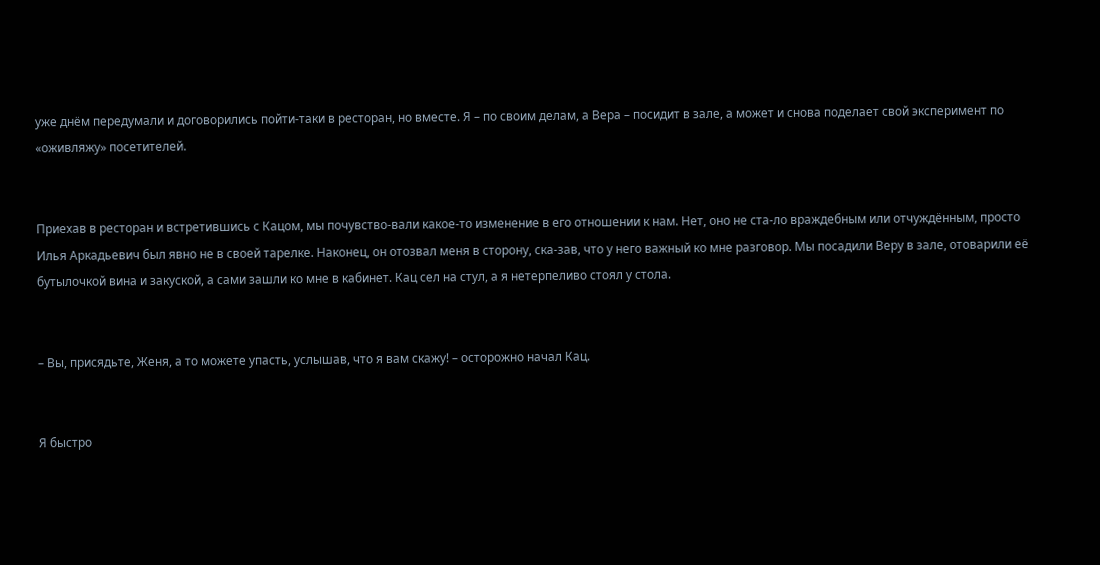уже днём передумали и договорились пойти-таки в ресторан, но вместе. Я – по своим делам, а Вера – посидит в зале, а может и снова поделает свой эксперимент по «оживляжу» посетителей.


Приехав в ресторан и встретившись с Кацом, мы почувство-вали какое-то изменение в его отношении к нам. Нет, оно не ста-ло враждебным или отчуждённым, просто Илья Аркадьевич был явно не в своей тарелке. Наконец, он отозвал меня в сторону, ска-зав, что у него важный ко мне разговор. Мы посадили Веру в зале, отоварили её бутылочкой вина и закуской, а сами зашли ко мне в кабинет. Кац сел на стул, а я нетерпеливо стоял у стола.


– Вы, присядьте, Женя, а то можете упасть, услышав, что я вам скажу! – осторожно начал Кац.


Я быстро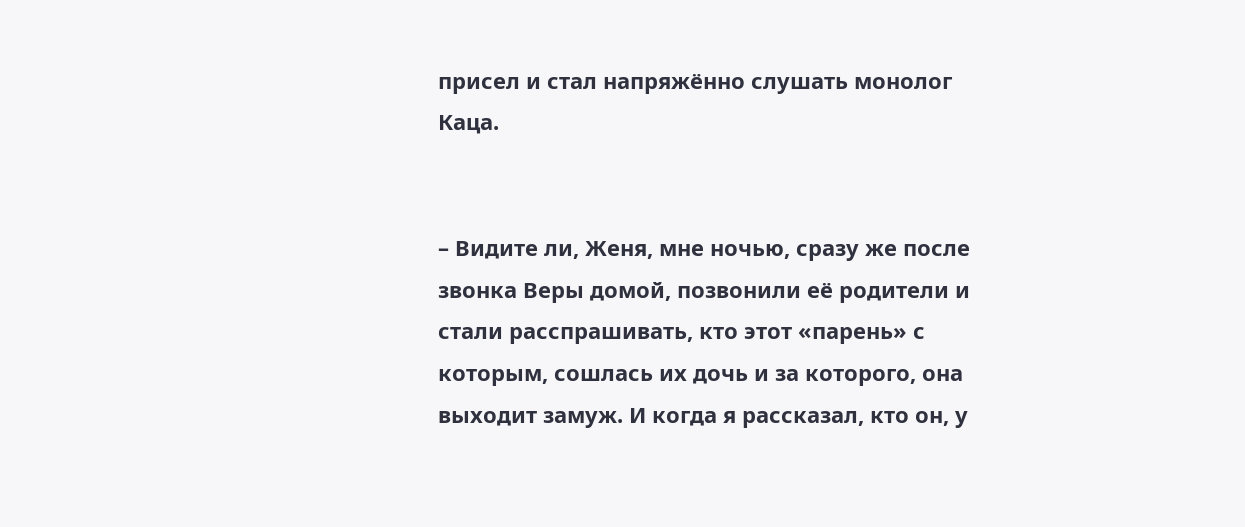присел и стал напряжённо слушать монолог Каца.


– Видите ли, Женя, мне ночью, сразу же после звонка Веры домой, позвонили её родители и стали расспрашивать, кто этот «парень» с которым, сошлась их дочь и за которого, она выходит замуж. И когда я рассказал, кто он, у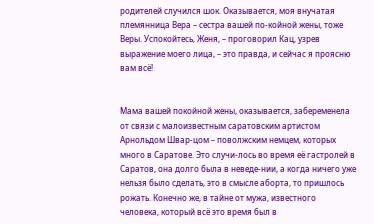родителей случился шок. Оказывается, моя внучатая племянница Вера – сестра вашей по-койной жены, тоже Веры. Успокойтесь, Женя, – проговорил Кац, узрев выражение моего лица, – это правда, и сейчас я проясню вам всё!


Мама вашей покойной жены, оказывается, забеременела от связи с малоизвестным саратовским артистом Арнольдом Швар-цом – поволжским немцем, которых много в Саратове. Это случи-лось во время её гастролей в Саратов, она долго была в неведе-нии, а когда ничего уже нельзя было сделать, это в смысле аборта, то пришлось рожать. Конечно же, в тайне от мужа, известного человека, который всё это время был в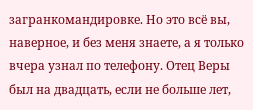загранкомандировке. Но это всё вы, наверное, и без меня знаете, а я только вчера узнал по телефону. Отец Веры был на двадцать, если не больше лет,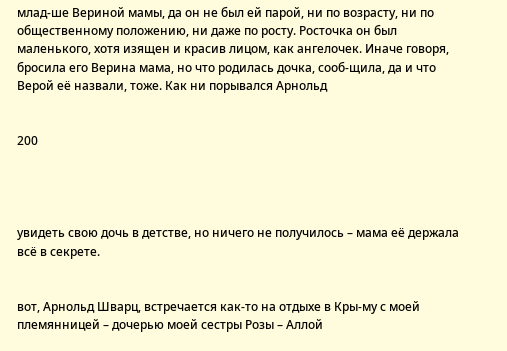млад-ше Вериной мамы, да он не был ей парой, ни по возрасту, ни по общественному положению, ни даже по росту. Росточка он был маленького, хотя изящен и красив лицом, как ангелочек. Иначе говоря, бросила его Верина мама, но что родилась дочка, сооб-щила, да и что Верой её назвали, тоже. Как ни порывался Арнольд


200




увидеть свою дочь в детстве, но ничего не получилось – мама её держала всё в секрете.


вот, Арнольд Шварц, встречается как-то на отдыхе в Кры-му с моей племянницей – дочерью моей сестры Розы – Аллой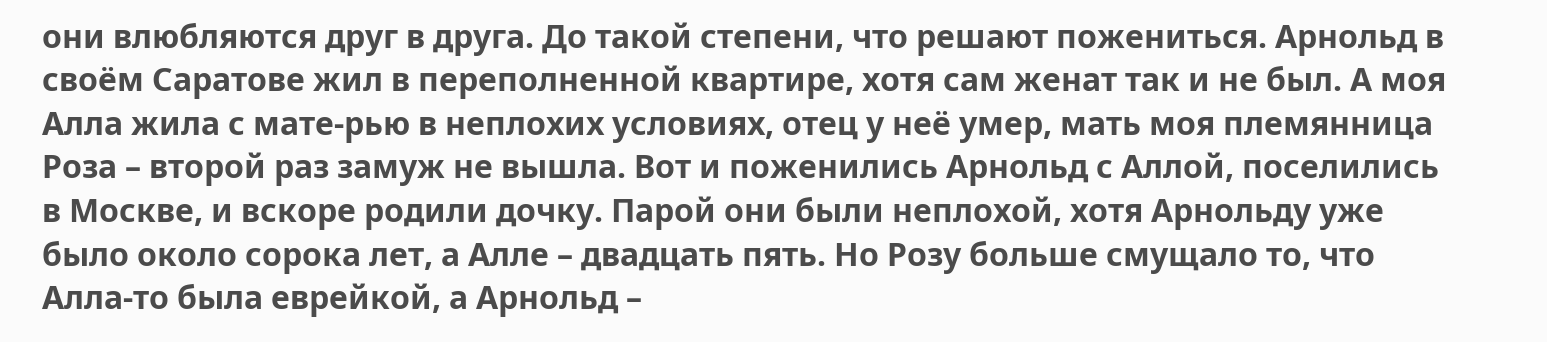они влюбляются друг в друга. До такой степени, что решают пожениться. Арнольд в своём Саратове жил в переполненной квартире, хотя сам женат так и не был. А моя Алла жила с мате-рью в неплохих условиях, отец у неё умер, мать моя племянница Роза – второй раз замуж не вышла. Вот и поженились Арнольд с Аллой, поселились в Москве, и вскоре родили дочку. Парой они были неплохой, хотя Арнольду уже было около сорока лет, а Алле – двадцать пять. Но Розу больше смущало то, что Алла-то была еврейкой, а Арнольд –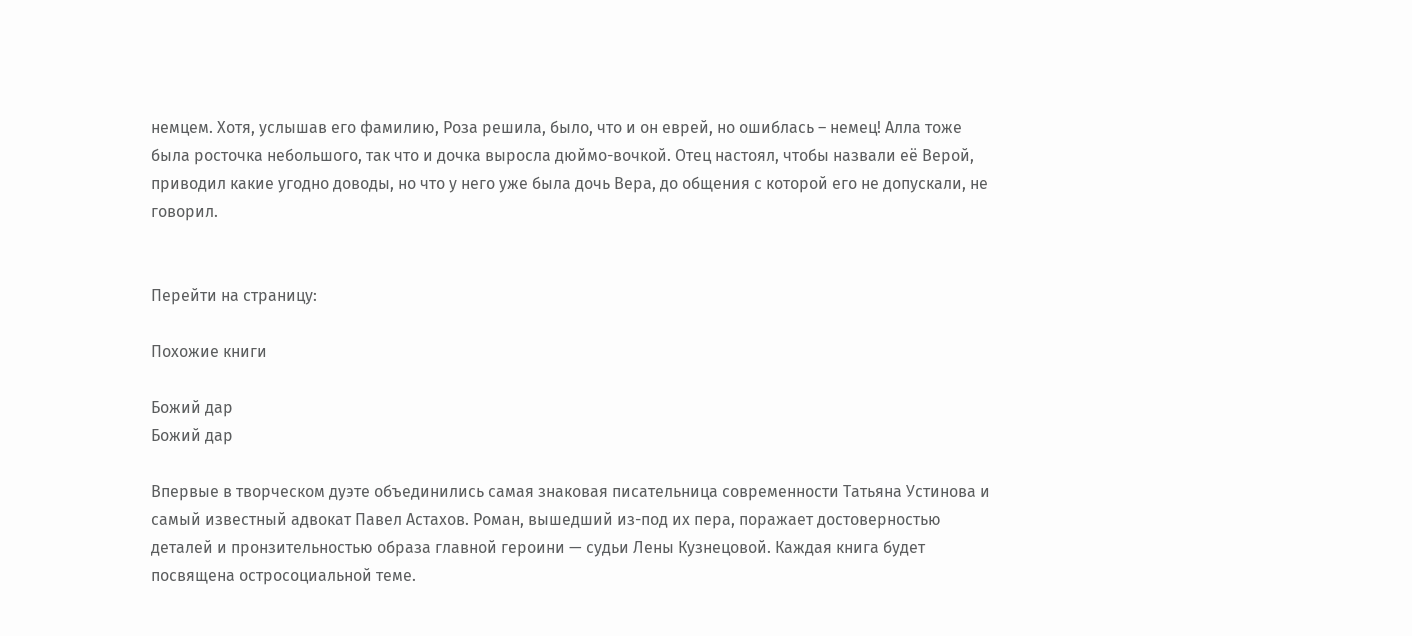немцем. Хотя, услышав его фамилию, Роза решила, было, что и он еврей, но ошиблась – немец! Алла тоже была росточка небольшого, так что и дочка выросла дюймо-вочкой. Отец настоял, чтобы назвали её Верой, приводил какие угодно доводы, но что у него уже была дочь Вера, до общения с которой его не допускали, не говорил.


Перейти на страницу:

Похожие книги

Божий дар
Божий дар

Впервые в творческом дуэте объединились самая знаковая писательница современности Татьяна Устинова и самый известный адвокат Павел Астахов. Роман, вышедший из-под их пера, поражает достоверностью деталей и пронзительностью образа главной героини — судьи Лены Кузнецовой. Каждая книга будет посвящена остросоциальной теме.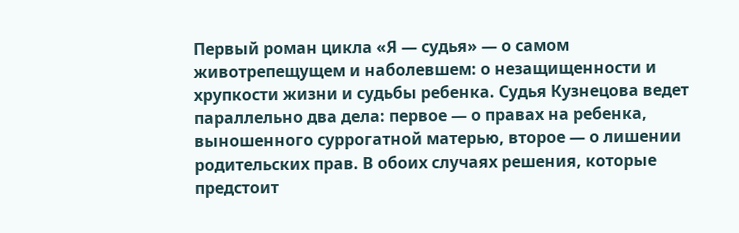Первый роман цикла «Я — судья» — о самом животрепещущем и наболевшем: о незащищенности и хрупкости жизни и судьбы ребенка. Судья Кузнецова ведет параллельно два дела: первое — о правах на ребенка, выношенного суррогатной матерью, второе — о лишении родительских прав. В обоих случаях решения, которые предстоит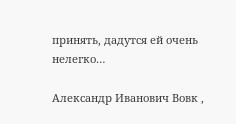принять, дадутся ей очень нелегко…

Александр Иванович Вовк ,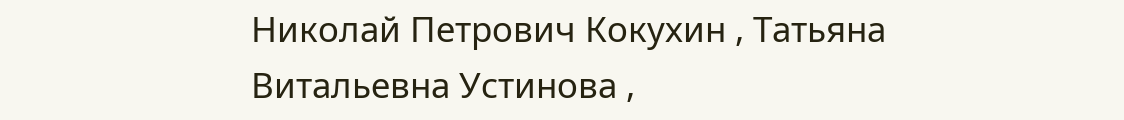Николай Петрович Кокухин , Татьяна Витальевна Устинова ,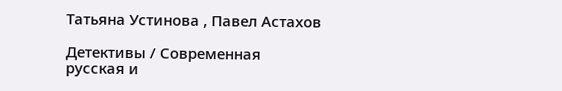Татьяна Устинова , Павел Астахов

Детективы / Современная русская и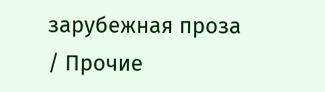зарубежная проза / Прочие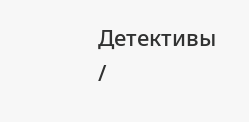Детективы /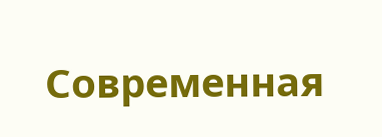Современная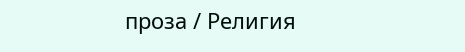проза / Религия